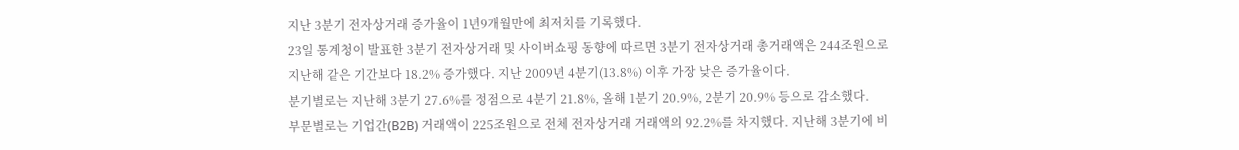지난 3분기 전자상거래 증가율이 1년9개월만에 최저치를 기록했다.
23일 통계청이 발표한 3분기 전자상거래 및 사이버쇼핑 동향에 따르면 3분기 전자상거래 총거래액은 244조원으로 지난해 같은 기간보다 18.2% 증가했다. 지난 2009년 4분기(13.8%) 이후 가장 낮은 증가율이다.
분기별로는 지난해 3분기 27.6%를 정점으로 4분기 21.8%, 올해 1분기 20.9%, 2분기 20.9% 등으로 감소했다.
부문별로는 기업간(B2B) 거래액이 225조원으로 전체 전자상거래 거래액의 92.2%를 차지했다. 지난해 3분기에 비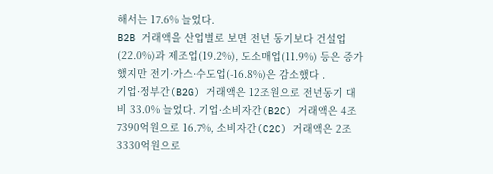해서는 17.6% 늘었다.
B2B 거래액을 산업별로 보면 전년 동기보다 건설업(22.0%)과 제조업(19.2%), 도소매업(11.9%) 등은 증가했지만 전기·가스·수도업(-16.8%)은 감소했다 .
기업·정부간(B2G) 거래액은 12조원으로 전년동기 대비 33.0% 늘었다. 기업·소비자간(B2C) 거래액은 4조7390억원으로 16.7%, 소비자간(C2C) 거래액은 2조3330억원으로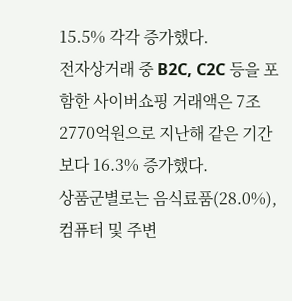15.5% 각각 증가했다.
전자상거래 중 B2C, C2C 등을 포함한 사이버쇼핑 거래액은 7조2770억원으로 지난해 같은 기간보다 16.3% 증가했다.
상품군별로는 음식료품(28.0%), 컴퓨터 및 주변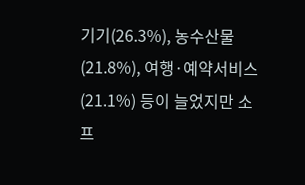기기(26.3%), 농수산물(21.8%), 여행·예약서비스(21.1%) 등이 늘었지만 소프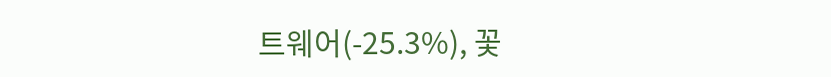트웨어(-25.3%), 꽃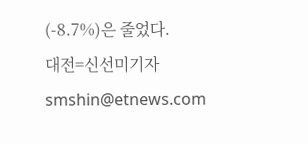(-8.7%)은 줄었다.
대전=신선미기자 smshin@etnews.com